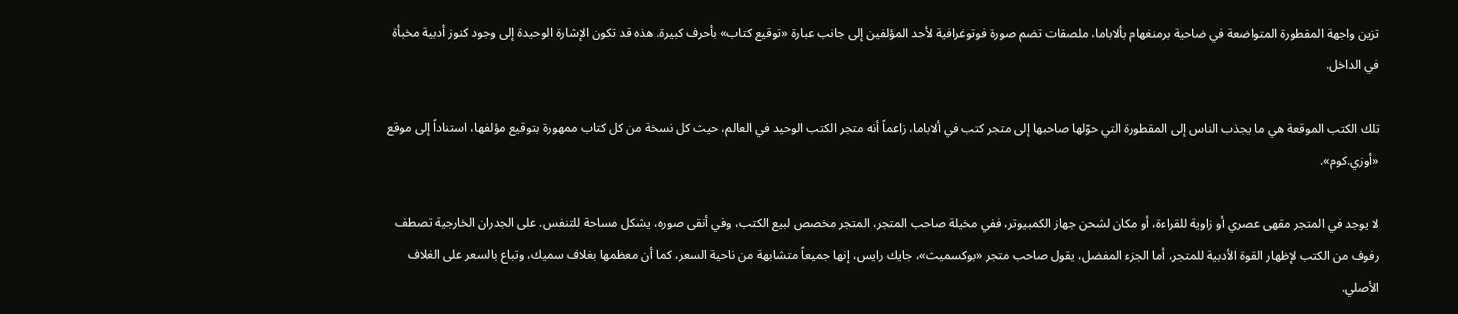تزين واجهة المقطورة المتواضعة في ضاحية برمنغهام بألاباما، ملصقات تضم صورة فوتوغرافية لأحد المؤلفين إلى جانب عبارة «توقيع كتاب» بأحرف كبيرة. هذه قد تكون الإشارة الوحيدة إلى وجود كنوز أدبية مخبأة في الداخل.

تلك الكتب الموقعة هي ما يجذب الناس إلى المقطورة التي حوّلها صاحبها إلى متجر كتب في ألاباما، زاعماً أنه متجر الكتب الوحيد في العالم، حيث كل نسخة من كل كتاب ممهورة بتوقيع مؤلفها، استناداً إلى موقع «أوزي.كوم».

لا يوجد في المتجر مقهى عصري أو زاوية للقراءة، أو مكان لشحن جهاز الكمبيوتر، ففي مخيلة صاحب المتجر، المتجر مخصص لبيع الكتب، وفي أنقى صوره، يشكل مساحة للتنفس. على الجدران الخارجية تصطف رفوف من الكتب لإظهار القوة الأدبية للمتجر، أما الجزء المفضل، يقول صاحب متجر «بوكسميث»، جايك رايس، إنها جميعاً متشابهة من ناحية السعر، كما أن معظمها بغلاف سميك، وتباع بالسعر على الغلاف الأصلي.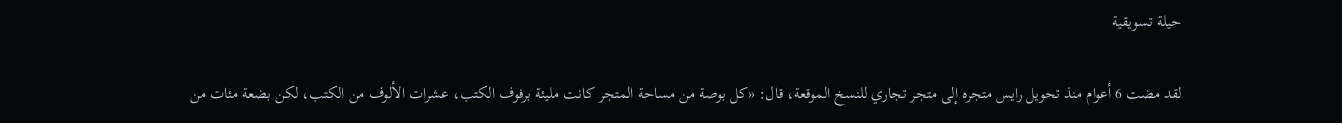حيلة تسويقية

لقد مضت 6 أعوام منذ تحويل رايس متجره إلى متجر تجاري للنسخ الموقعة، قال: «كل بوصة من مساحة المتجر كانت مليئة برفوف الكتب، عشرات الألوف من الكتب، لكن بضعة مئات من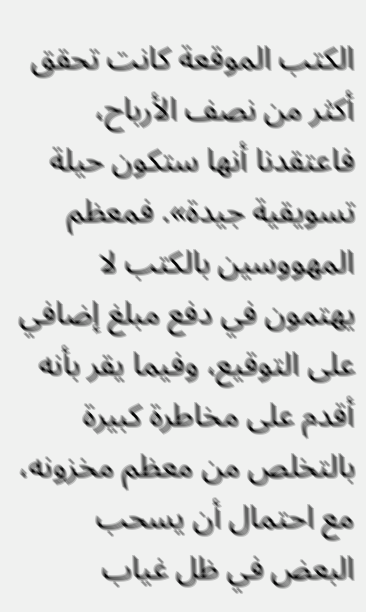الكتب الموقعة كانت تحقق أكثر من نصف الأرباح، فاعتقدنا أنها ستكون حيلة تسويقية جيدة». فمعظم المهووسين بالكتب لا يهتمون في دفع مبلغ إضافي على التوقيع، وفيما يقر بأنه أقدم على مخاطرة كبيرة بالتخلص من معظم مخزونه، مع احتمال أن يسحب البعض في ظل غياب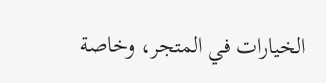الخيارات في المتجر، وخاصة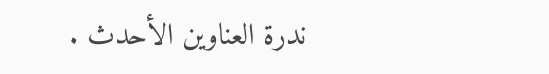ندرة العناوين الأحدث .